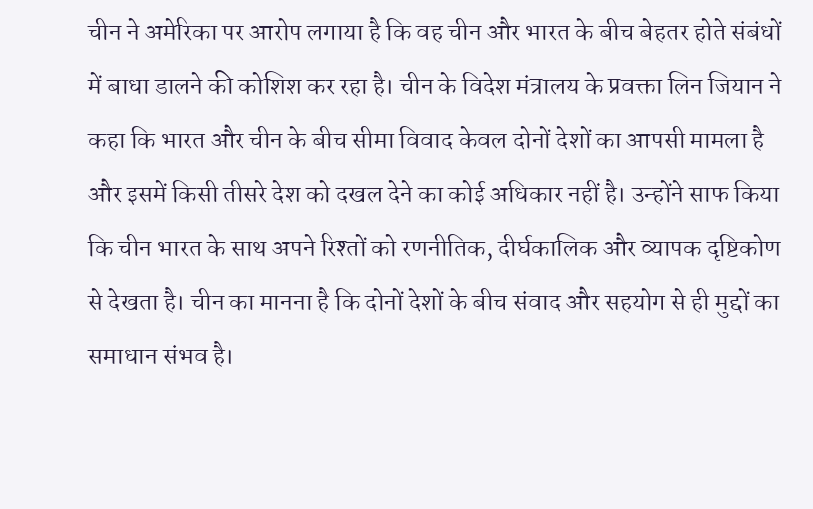चीन ने अमेरिका पर आरोप लगाया है कि वह चीन और भारत के बीच बेहतर होते संबंधों में बाधा डालने की कोशिश कर रहा है। चीन के विदेश मंत्रालय के प्रवक्ता लिन जियान ने कहा कि भारत और चीन के बीच सीमा विवाद केवल दोनों देशों का आपसी मामला है और इसमें किसी तीसरे देश को दखल देने का कोई अधिकार नहीं है। उन्होंने साफ किया कि चीन भारत के साथ अपने रिश्तों को रणनीतिक, दीर्घकालिक और व्यापक दृष्टिकोण से देखता है। चीन का मानना है कि दोनों देशों के बीच संवाद और सहयोग से ही मुद्दों का समाधान संभव है।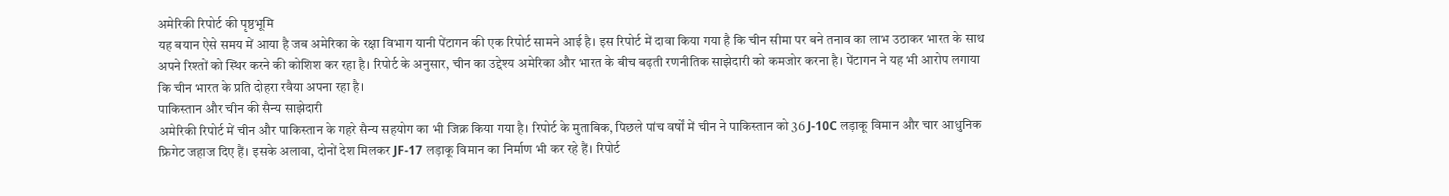अमेरिकी रिपोर्ट की पृष्ठभूमि
यह बयान ऐसे समय में आया है जब अमेरिका के रक्षा विभाग यानी पेंटागन की एक रिपोर्ट सामने आई है। इस रिपोर्ट में दावा किया गया है कि चीन सीमा पर बने तनाव का लाभ उठाकर भारत के साथ अपने रिश्तों को स्थिर करने की कोशिश कर रहा है। रिपोर्ट के अनुसार, चीन का उद्देश्य अमेरिका और भारत के बीच बढ़ती रणनीतिक साझेदारी को कमजोर करना है। पेंटागन ने यह भी आरोप लगाया कि चीन भारत के प्रति दोहरा रवैया अपना रहा है।
पाकिस्तान और चीन की सैन्य साझेदारी
अमेरिकी रिपोर्ट में चीन और पाकिस्तान के गहरे सैन्य सहयोग का भी जिक्र किया गया है। रिपोर्ट के मुताबिक, पिछले पांच वर्षों में चीन ने पाकिस्तान को 36 J-10C लड़ाकू विमान और चार आधुनिक फ्रिगेट जहाज दिए हैं। इसके अलावा, दोनों देश मिलकर JF-17 लड़ाकू विमान का निर्माण भी कर रहे हैं। रिपोर्ट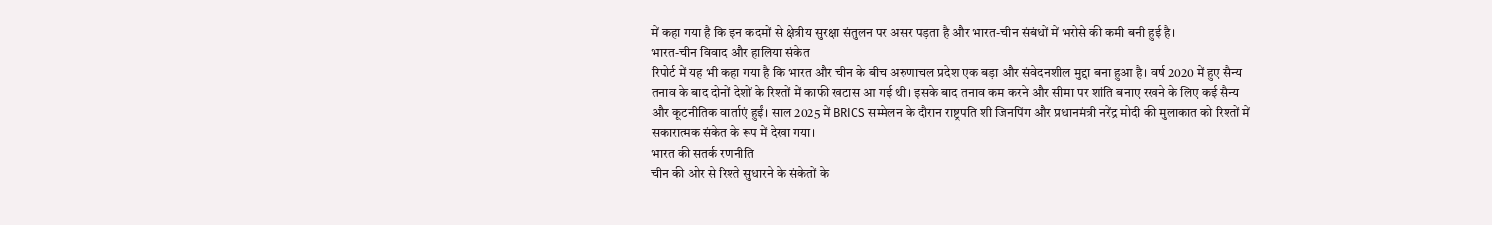में कहा गया है कि इन कदमों से क्षेत्रीय सुरक्षा संतुलन पर असर पड़ता है और भारत-चीन संबंधों में भरोसे की कमी बनी हुई है।
भारत-चीन विवाद और हालिया संकेत
रिपोर्ट में यह भी कहा गया है कि भारत और चीन के बीच अरुणाचल प्रदेश एक बड़ा और संवेदनशील मुद्दा बना हुआ है। वर्ष 2020 में हुए सैन्य तनाव के बाद दोनों देशों के रिश्तों में काफी खटास आ गई थी। इसके बाद तनाव कम करने और सीमा पर शांति बनाए रखने के लिए कई सैन्य और कूटनीतिक वार्ताएं हुईं। साल 2025 में BRICS सम्मेलन के दौरान राष्ट्रपति शी जिनपिंग और प्रधानमंत्री नरेंद्र मोदी की मुलाकात को रिश्तों में सकारात्मक संकेत के रूप में देखा गया।
भारत की सतर्क रणनीति
चीन की ओर से रिश्ते सुधारने के संकेतों के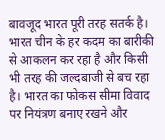बावजूद भारत पूरी तरह सतर्क है। भारत चीन के हर कदम का बारीकी से आकलन कर रहा है और किसी भी तरह की जल्दबाजी से बच रहा है। भारत का फोकस सीमा विवाद पर नियंत्रण बनाए रखने और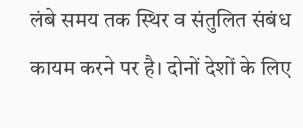लंबे समय तक स्थिर व संतुलित संबंध कायम करने पर है। दोनों देशों के लिए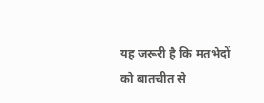यह जरूरी है कि मतभेदों को बातचीत से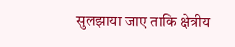सुलझाया जाए ताकि क्षेत्रीय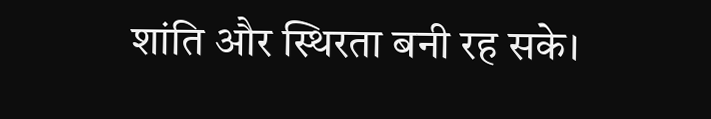शांति और स्थिरता बनी रह सके।